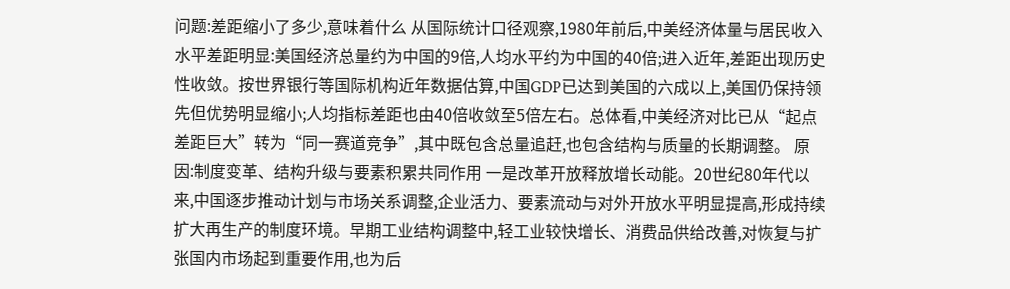问题:差距缩小了多少,意味着什么 从国际统计口径观察,1980年前后,中美经济体量与居民收入水平差距明显:美国经济总量约为中国的9倍,人均水平约为中国的40倍;进入近年,差距出现历史性收敛。按世界银行等国际机构近年数据估算,中国GDP已达到美国的六成以上,美国仍保持领先但优势明显缩小;人均指标差距也由40倍收敛至5倍左右。总体看,中美经济对比已从“起点差距巨大”转为“同一赛道竞争”,其中既包含总量追赶,也包含结构与质量的长期调整。 原因:制度变革、结构升级与要素积累共同作用 一是改革开放释放增长动能。20世纪80年代以来,中国逐步推动计划与市场关系调整,企业活力、要素流动与对外开放水平明显提高,形成持续扩大再生产的制度环境。早期工业结构调整中,轻工业较快增长、消费品供给改善,对恢复与扩张国内市场起到重要作用,也为后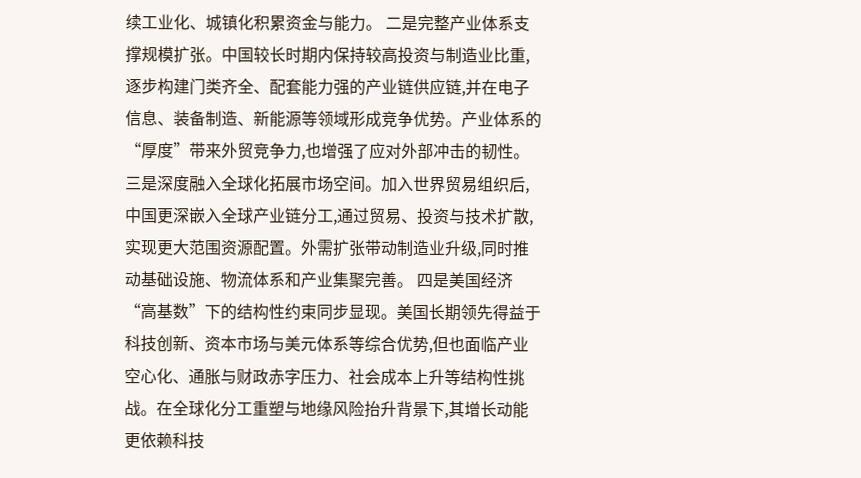续工业化、城镇化积累资金与能力。 二是完整产业体系支撑规模扩张。中国较长时期内保持较高投资与制造业比重,逐步构建门类齐全、配套能力强的产业链供应链,并在电子信息、装备制造、新能源等领域形成竞争优势。产业体系的“厚度”带来外贸竞争力,也增强了应对外部冲击的韧性。 三是深度融入全球化拓展市场空间。加入世界贸易组织后,中国更深嵌入全球产业链分工,通过贸易、投资与技术扩散,实现更大范围资源配置。外需扩张带动制造业升级,同时推动基础设施、物流体系和产业集聚完善。 四是美国经济“高基数”下的结构性约束同步显现。美国长期领先得益于科技创新、资本市场与美元体系等综合优势,但也面临产业空心化、通胀与财政赤字压力、社会成本上升等结构性挑战。在全球化分工重塑与地缘风险抬升背景下,其增长动能更依赖科技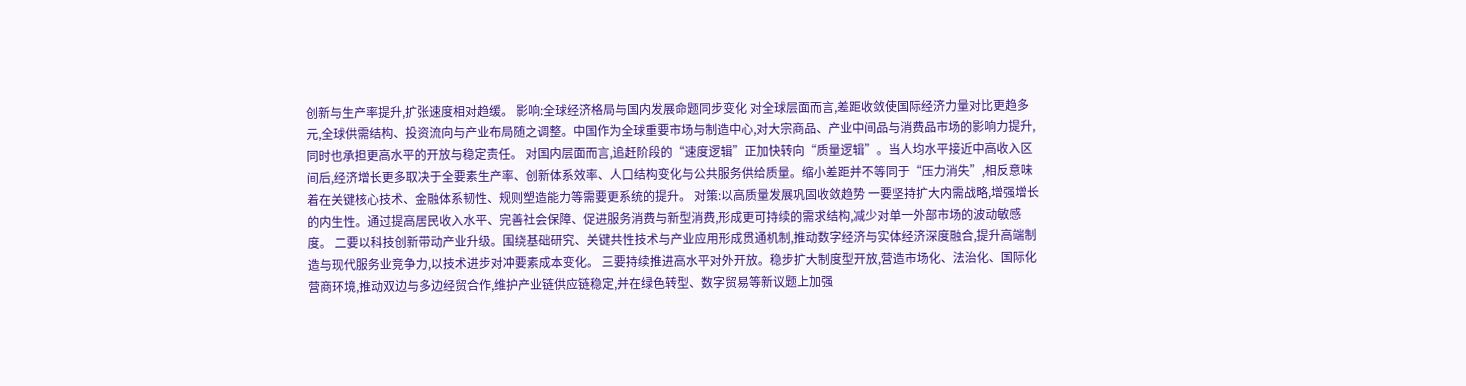创新与生产率提升,扩张速度相对趋缓。 影响:全球经济格局与国内发展命题同步变化 对全球层面而言,差距收敛使国际经济力量对比更趋多元,全球供需结构、投资流向与产业布局随之调整。中国作为全球重要市场与制造中心,对大宗商品、产业中间品与消费品市场的影响力提升,同时也承担更高水平的开放与稳定责任。 对国内层面而言,追赶阶段的“速度逻辑”正加快转向“质量逻辑”。当人均水平接近中高收入区间后,经济增长更多取决于全要素生产率、创新体系效率、人口结构变化与公共服务供给质量。缩小差距并不等同于“压力消失”,相反意味着在关键核心技术、金融体系韧性、规则塑造能力等需要更系统的提升。 对策:以高质量发展巩固收敛趋势 一要坚持扩大内需战略,增强增长的内生性。通过提高居民收入水平、完善社会保障、促进服务消费与新型消费,形成更可持续的需求结构,减少对单一外部市场的波动敏感度。 二要以科技创新带动产业升级。围绕基础研究、关键共性技术与产业应用形成贯通机制,推动数字经济与实体经济深度融合,提升高端制造与现代服务业竞争力,以技术进步对冲要素成本变化。 三要持续推进高水平对外开放。稳步扩大制度型开放,营造市场化、法治化、国际化营商环境,推动双边与多边经贸合作,维护产业链供应链稳定,并在绿色转型、数字贸易等新议题上加强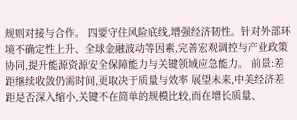规则对接与合作。 四要守住风险底线,增强经济韧性。针对外部环境不确定性上升、全球金融波动等因素,完善宏观调控与产业政策协同,提升能源资源安全保障能力与关键领域应急能力。 前景:差距继续收敛仍需时间,更取决于质量与效率 展望未来,中美经济差距是否深入缩小,关键不在简单的规模比较,而在增长质量、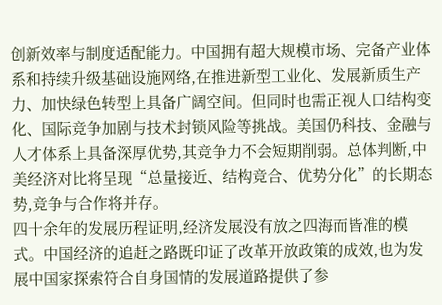创新效率与制度适配能力。中国拥有超大规模市场、完备产业体系和持续升级基础设施网络,在推进新型工业化、发展新质生产力、加快绿色转型上具备广阔空间。但同时也需正视人口结构变化、国际竞争加剧与技术封锁风险等挑战。美国仍科技、金融与人才体系上具备深厚优势,其竞争力不会短期削弱。总体判断,中美经济对比将呈现“总量接近、结构竞合、优势分化”的长期态势,竞争与合作将并存。
四十余年的发展历程证明,经济发展没有放之四海而皆准的模式。中国经济的追赶之路既印证了改革开放政策的成效,也为发展中国家探索符合自身国情的发展道路提供了参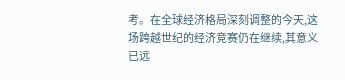考。在全球经济格局深刻调整的今天,这场跨越世纪的经济竞赛仍在继续,其意义已远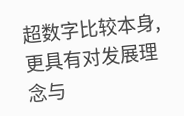超数字比较本身,更具有对发展理念与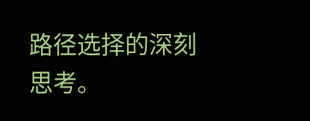路径选择的深刻思考。